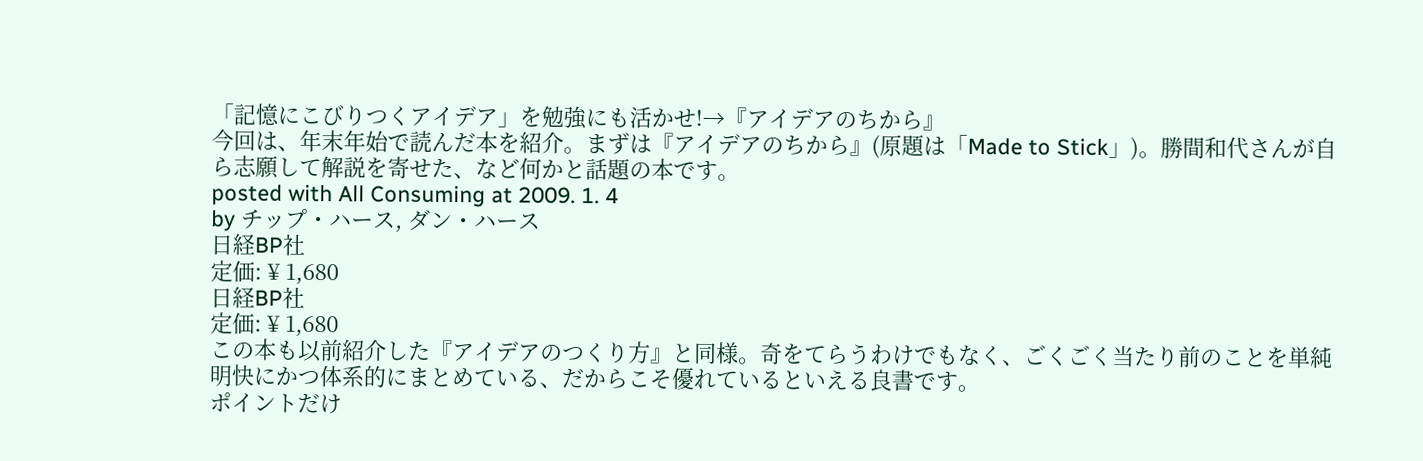「記憶にこびりつくアイデア」を勉強にも活かせ!→『アイデアのちから』
今回は、年末年始で読んだ本を紹介。まずは『アイデアのちから』(原題は「Made to Stick」)。勝間和代さんが自ら志願して解説を寄せた、など何かと話題の本です。
posted with All Consuming at 2009. 1. 4
by チップ・ハース, ダン・ハース
日経BP社
定価: ¥ 1,680
日経BP社
定価: ¥ 1,680
この本も以前紹介した『アイデアのつくり方』と同様。奇をてらうわけでもなく、ごくごく当たり前のことを単純明快にかつ体系的にまとめている、だからこそ優れているといえる良書です。
ポイントだけ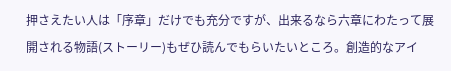押さえたい人は「序章」だけでも充分ですが、出来るなら六章にわたって展開される物語(ストーリー)もぜひ読んでもらいたいところ。創造的なアイ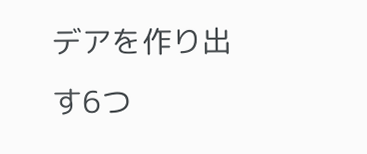デアを作り出す6つ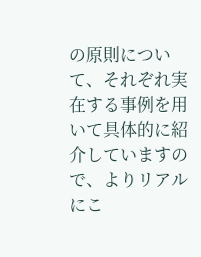の原則について、それぞれ実在する事例を用いて具体的に紹介していますので、よりリアルにこ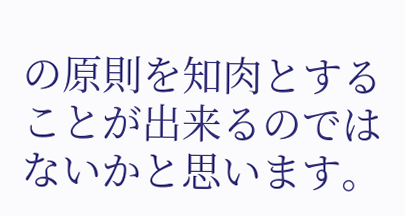の原則を知肉とすることが出来るのではないかと思います。